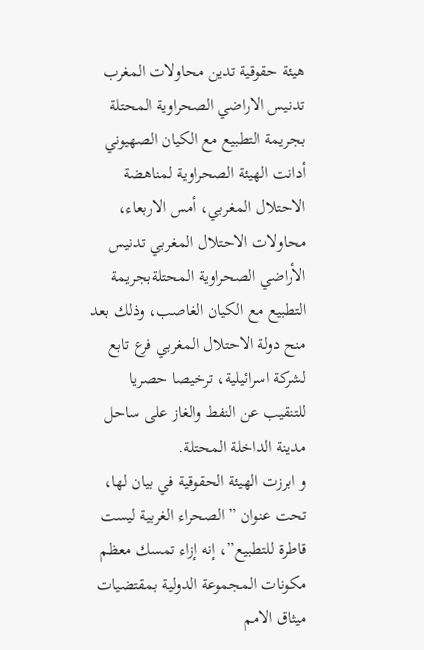هيئة حقوقية تدين محاولات المغرب تدنيس الاراضي الصحراوية المحتلة بجريمة التطبيع مع الكيان الصهيوني
أدانت الهيئة الصحراوية لمناهضة الاحتلال المغربي، أمس الاربعاء، محاولات الاحتلال المغربي تدنيس الأراضي الصحراوية المحتلةبجريمة التطبيع مع الكيان الغاصب، وذلك بعد منح دولة الاحتلال المغربي فرع تابع لشركة اسرائيلية، ترخيصا حصريا للتنقيب عن النفط والغاز على ساحل مدينة الداخلة المحتلة.
و ابرزت الهيئة الحقوقية في بيان لها، تحت عنوان ” الصحراء الغربية ليست قاطرة للتطبيع”، إنه إزاء تمسك معظم مكونات المجموعة الدولية بمقتضيات ميثاق الامم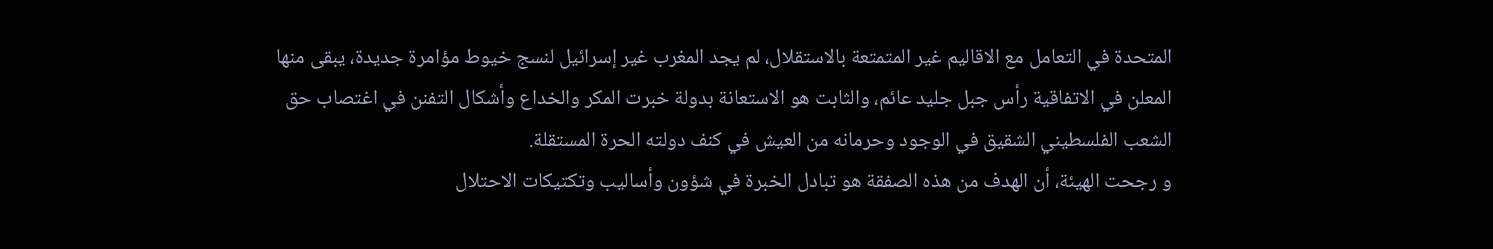المتحدة في التعامل مع الاقاليم غير المتمتعة بالاستقلال، لم يجد المغرب غير إسرائيل لنسج خيوط مؤامرة جديدة، يبقى منها المعلن في الاتفاقية رأس جبل جليد عائم، والثابت هو الاستعانة بدولة خبرت المكر والخداع وأشكال التفنن في اغتصاب حق الشعب الفلسطيني الشقيق في الوجود وحرمانه من العيش في كنف دولته الحرة المستقلة.
و رجحت الهيئة، أن الهدف من هذه الصفقة هو تبادل الخبرة في شؤون وأساليب وتكتيكات الاحتلال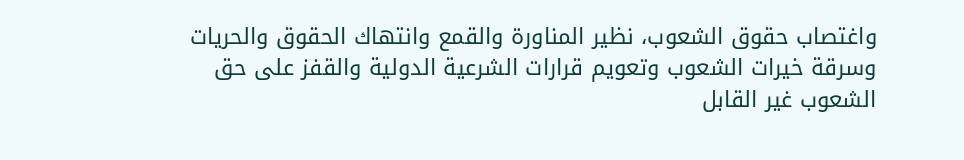واغتصاب حقوق الشعوب، نظير المناورة والقمع وانتهاك الحقوق والحريات وسرقة خيرات الشعوب وتعويم قرارات الشرعية الدولية والقفز على حق الشعوب غير القابل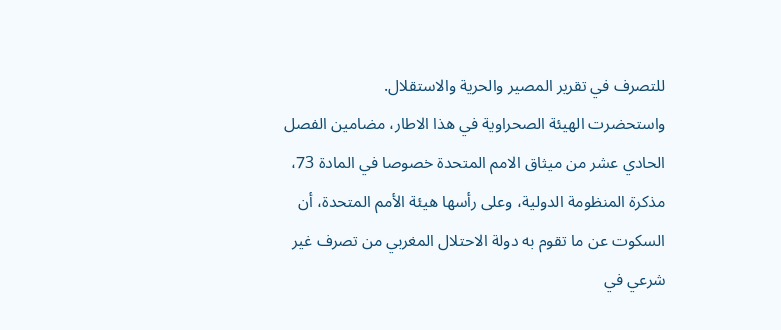للتصرف في تقرير المصير والحرية والاستقلال.
واستحضرت الهيئة الصحراوية في هذا الاطار، مضامين الفصل الحادي عشر من ميثاق الامم المتحدة خصوصا في المادة 73، مذكرة المنظومة الدولية، وعلى رأسها هيئة الأمم المتحدة، أن السكوت عن ما تقوم به دولة الاحتلال المغربي من تصرف غير شرعي في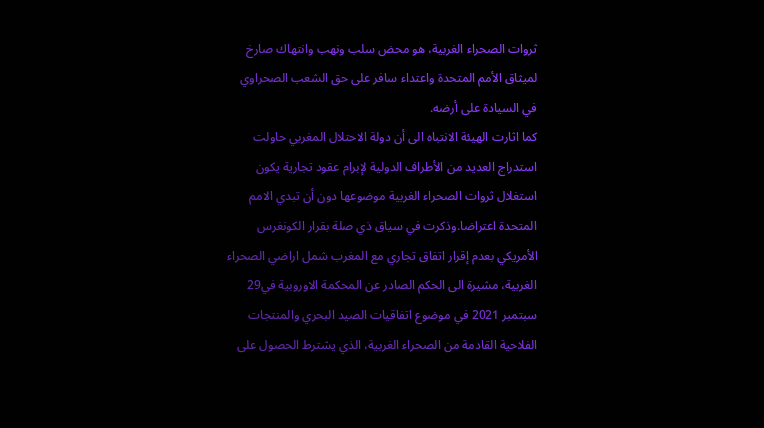ثروات الصحراء الغربية، هو محض سلب ونهب وانتهاك صارخ لميثاق الأمم المتحدة واعتداء سافر على حق الشعب الصحراوي في السيادة على أرضه.
كما اثارت الهيئة الانتباه الى أن دولة الاحتلال المغربي حاولت استدراج العديد من الأطراف الدولية لإبرام عقود تجارية يكون استغلال ثروات الصحراء الغربية موضوعها دون أن تبدي الامم المتحدة اعتراضا.وذكرت في سياق ذي صلة بقرار الكونغرس الأمريكي بعدم إقرار اتفاق تجاري مع المغرب شمل اراضي الصحراء الغربية، مشيرة الى الحكم الصادر عن المحكمة الاوروبية في29 سبتمبر 2021 في موضوع اتفاقيات الصيد البحري والمنتجات الفلاحية القادمة من الصحراء الغربية، الذي يشترط الحصول على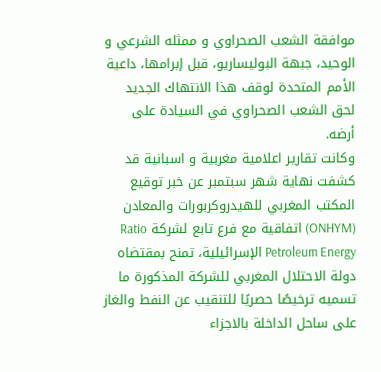موافقة الشعب الصحراوي و ممثله الشرعي و الوحيد، جبهة البوليساريو، قبل إبرامها، داعية الأمم المتحدة لوقف هذا الانتهاك الجديد لحق الشعب الصحراوي في السيادة على أرضه.
وكانت تقارير اعلامية مغربية و اسبانية قد كشفت نهاية شهر سبتمبر عن خبر توقيع المكتب المغربي للهيدروكربورات والمعادن (ONHYM) اتفاقية مع فرع تابع لشركة Ratio Petroleum Energy الإسرائيلية، تمنح بمقتضاه دولة الاحتلال المغربي للشركة المذكورة ما تسميه ترخيصًا حصريًا للتنقيب عن النفط والغاز على ساحل الداخلة بالاجزاء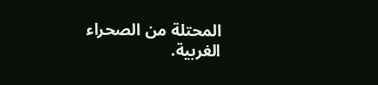المحتلة من الصحراء الغربية.